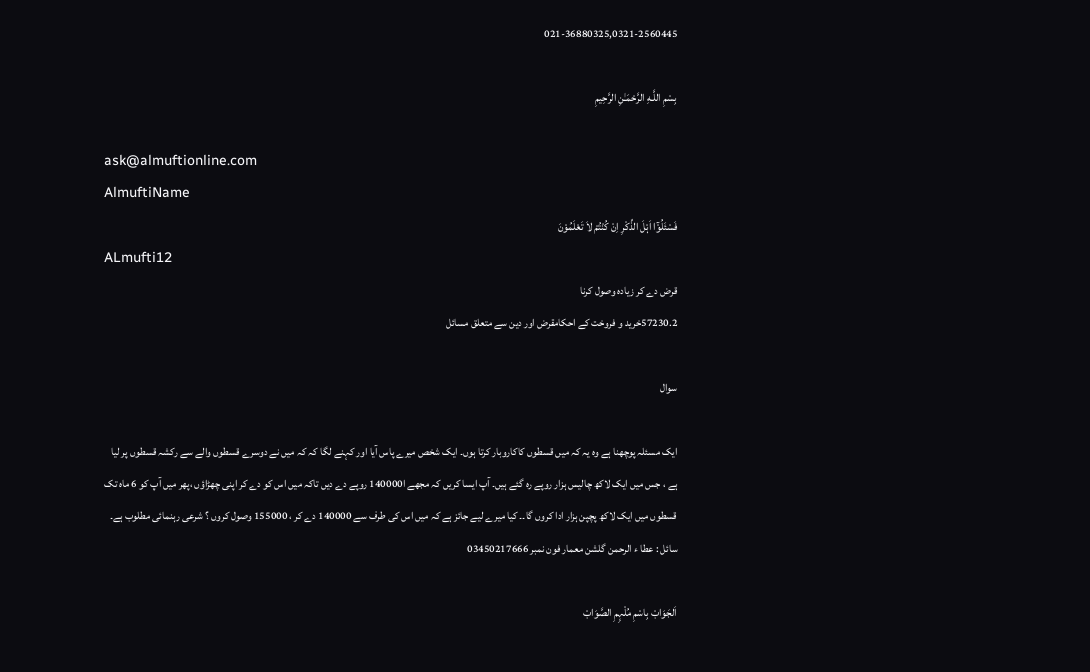021-36880325,0321-2560445

بِسْمِ اللَّـهِ الرَّحْمَـٰنِ الرَّحِيمِ

ask@almuftionline.com
AlmuftiName
فَسْئَلُوْٓا اَہْلَ الذِّکْرِ اِنْ کُنْتُمْ لاَ تَعْلَمُوْنَ
ALmufti12
قرض دے کر زیادہ وصول کرنا
57230.2خرید و فروخت کے احکامقرض اور دین سے متعلق مسائل

سوال

ایک مسئلہ پوچھنا ہے وہ یہ کہ میں قسطوں کاکاروبار کرتا ہوں۔ ایک شخص میرے پاس آیا اور کہنے لگا کہ کہ میں نے دوسرے قسطوں والے سے رکشہ قسطوں پر لیا ہے ، جس میں ایک لاکھ چالیس ہزار روپے رہ گئے ہیں۔ آپ ایسا کریں کہ مجھے ا140000 روپے دے دیں تاکہ میں اس کو دے کر اپنی چھڑاؤں ،پھر میں آپ کو 6 ماہ تک قسطوں میں ایک لاکھ پچپن ہزار ادا کروں گا۔۔ کیا میرے لیے جائز ہے کہ میں اس کی طرف سے 140000 دے کر ، 155000 وصول کروں ؟ شرعی رہنمائی مطلوب ہے۔ سائل : عطا ء الرحمن گلشن معمار فون نمبر 03450217666

اَلجَوَابْ بِاسْمِ مُلْہِمِ الصَّوَابْ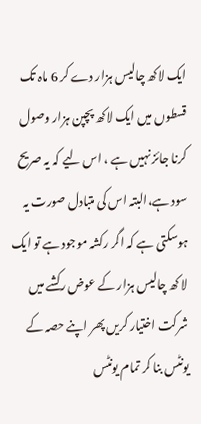ایک لاکھ چالیس ہزار دے کر 6 ماہ تک قسطوں میں ایک لاکھ پچپن ہزار وصول کرنا جائز نہیں ہے ، اس لیے کہ یہ صریح سود ہے،البتہ اس کی متبادل صورت یہ ہوسکتی ہے کہ اگر رکشہ موجود ہے تو ایک لا کھ چالیس ہزار کے عوض رکشے میں شرکت اختیار کریں پھر اپنے حصہ کے یونٹس بنا کر تمام یونٹس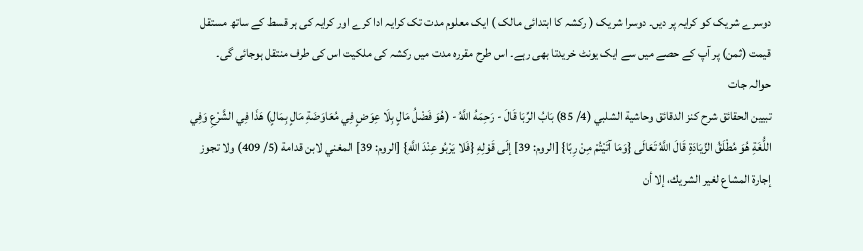دوسرے شریک کو کرایہ پر دیں۔ دوسرا شریک ( رکشہ کا ابتدائی مالک ) ایک معلوم مدت تک کرایہ ادا کرے اور کرایہ کی ہر قسط کے ساتھ مستقل قیمت (ثمن) پر آپ کے حصے میں سے ایک یونٹ خریدتا بھی رہے۔ اس طرح مقررہ مدت میں رکشہ کی ملکیت اس کی طرف منتقل ہوجائی گی۔
حوالہ جات
تبيين الحقائق شرح كنز الدقائق وحاشية الشلبي (4/ 85) بَابُ الرِّبَا قَالَ - رَحِمَهُ اللَّهُ - (هُوَ فَضْلُ مَالٍ بِلَا عِوَضٍ فِي مُعَاوَضَةِ مَالٍ بِمَالٍ) هَذَا فِي الشَّرْعِ وَفِي اللُّغَةِ هُوَ مُطْلَقُ الزِّيَادَةِ قَالَ اللَّهُ تَعَالَى {وَمَا آتَيْتُمْ مِنْ رِبًا} [الروم: 39] إلَى قَوْلِهِ {فَلا يَرْبُو عِنْدَ اللَّهِ} [الروم: 39] المغني لابن قدامة (5/ 409) ولا تجوز إجارة المشاع لغير الشريك، إلا أن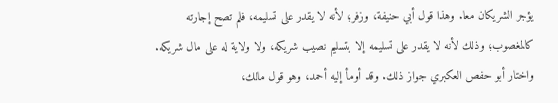يؤجر الشريكان معا. وهذا قول أبي حنيفة، وزفر؛ لأنه لا يقدر على تسليمه، فلم تصح إجارته كالمغصوب؛ وذلك لأنه لا يقدر على تسليمه إلا بتسليم نصيب شريكه، ولا ولاية له على مال شريكه. واختار أبو حفص العكبري جواز ذلك. وقد أومأ إليه أحمد، وهو قول مالك،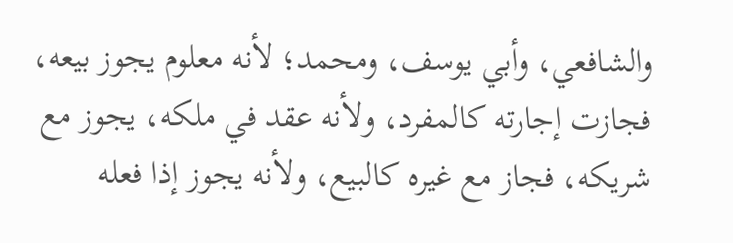والشافعي، وأبي يوسف، ومحمد؛ لأنه معلوم يجوز بيعه، فجازت إجارته كالمفرد، ولأنه عقد في ملكه، يجوز مع شريكه، فجاز مع غيره كالبيع، ولأنه يجوز إذا فعله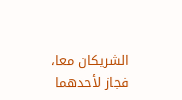الشريكان معا، فجاز لأحدهما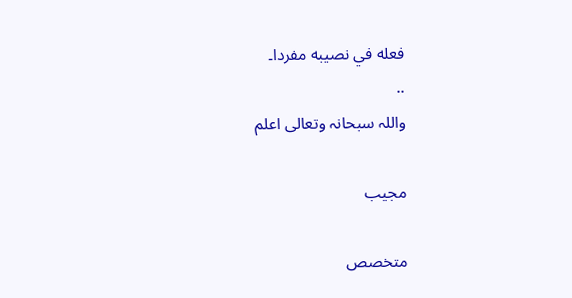فعله في نصيبه مفردا۔
..
واللہ سبحانہ وتعالی اعلم

مجیب

متخصص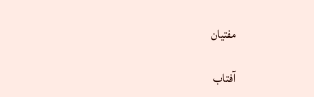مفتیان

آفتاب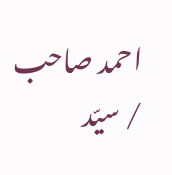احمد صاحب / سیّد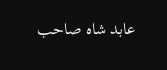عابد شاہ صاحب